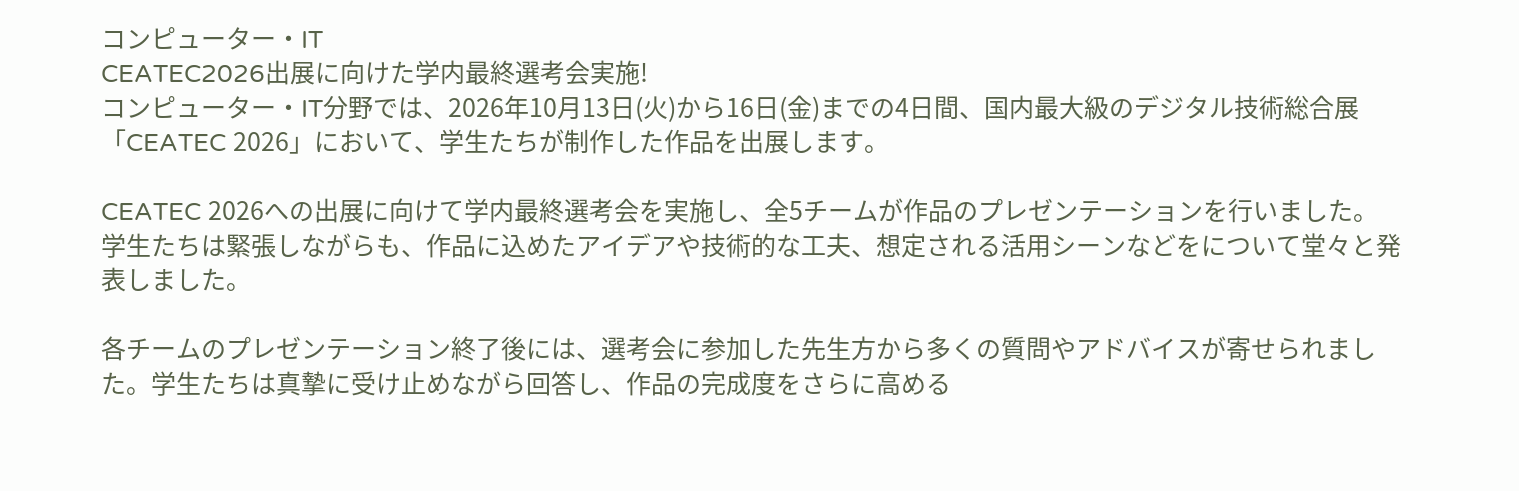コンピューター・IT
CEATEC2026出展に向けた学内最終選考会実施!
コンピューター・IT分野では、2026年10月13日(火)から16日(金)までの4日間、国内最大級のデジタル技術総合展「CEATEC 2026」において、学生たちが制作した作品を出展します。

CEATEC 2026への出展に向けて学内最終選考会を実施し、全5チームが作品のプレゼンテーションを行いました。学生たちは緊張しながらも、作品に込めたアイデアや技術的な工夫、想定される活用シーンなどをについて堂々と発表しました。

各チームのプレゼンテーション終了後には、選考会に参加した先生方から多くの質問やアドバイスが寄せられました。学生たちは真摯に受け止めながら回答し、作品の完成度をさらに高める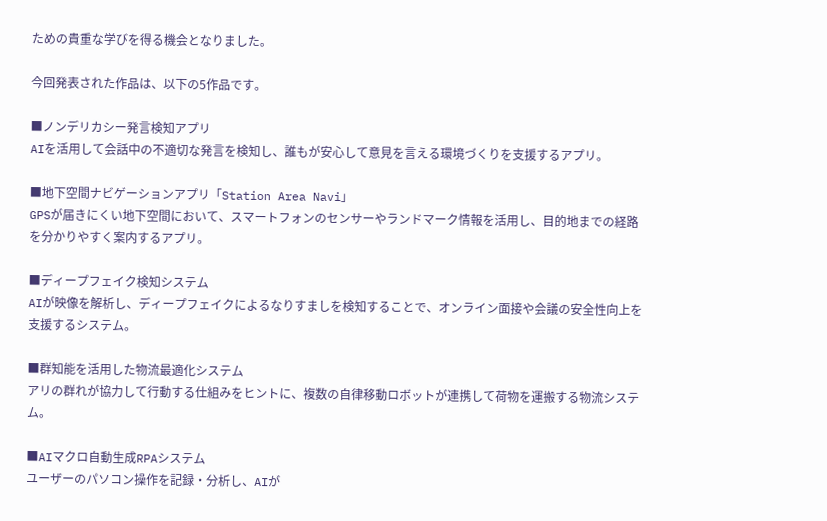ための貴重な学びを得る機会となりました。

今回発表された作品は、以下の5作品です。

■ノンデリカシー発言検知アプリ
AIを活用して会話中の不適切な発言を検知し、誰もが安心して意見を言える環境づくりを支援するアプリ。

■地下空間ナビゲーションアプリ「Station Area Navi」
GPSが届きにくい地下空間において、スマートフォンのセンサーやランドマーク情報を活用し、目的地までの経路を分かりやすく案内するアプリ。

■ディープフェイク検知システム
AIが映像を解析し、ディープフェイクによるなりすましを検知することで、オンライン面接や会議の安全性向上を支援するシステム。

■群知能を活用した物流最適化システム
アリの群れが協力して行動する仕組みをヒントに、複数の自律移動ロボットが連携して荷物を運搬する物流システム。

■AIマクロ自動生成RPAシステム
ユーザーのパソコン操作を記録・分析し、AIが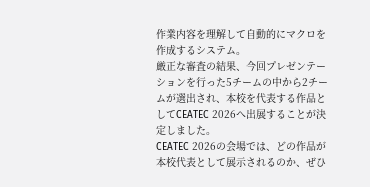作業内容を理解して自動的にマクロを作成するシステム。
厳正な審査の結果、今回プレゼンテーションを行った5チームの中から2チームが選出され、本校を代表する作品としてCEATEC 2026へ出展することが決定しました。
CEATEC 2026の会場では、どの作品が本校代表として展示されるのか、ぜひ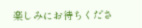楽しみにお待ちくださ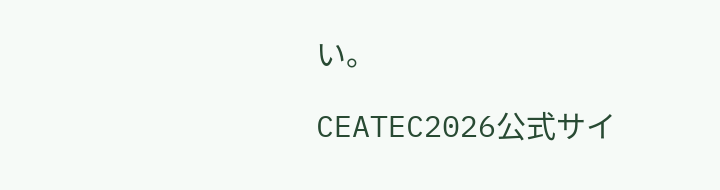い。

CEATEC2026公式サイ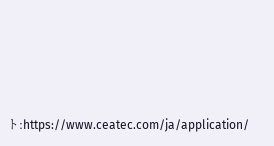ト:https://www.ceatec.com/ja/application/